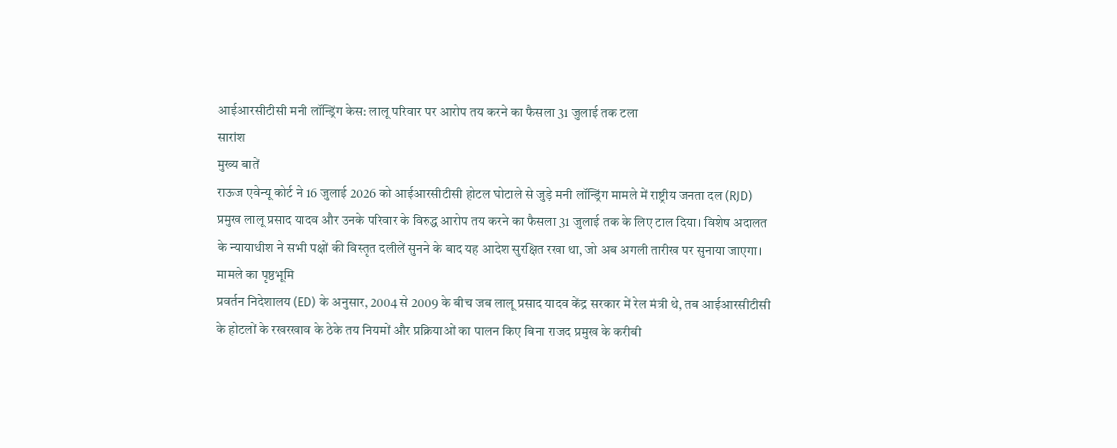आईआरसीटीसी मनी लॉन्ड्रिंग केस: लालू परिवार पर आरोप तय करने का फैसला 31 जुलाई तक टला
सारांश
मुख्य बातें
राऊज एवेन्यू कोर्ट ने 16 जुलाई 2026 को आईआरसीटीसी होटल घोटाले से जुड़े मनी लॉन्ड्रिंग मामले में राष्ट्रीय जनता दल (RJD) प्रमुख लालू प्रसाद यादव और उनके परिवार के विरुद्ध आरोप तय करने का फैसला 31 जुलाई तक के लिए टाल दिया। विशेष अदालत के न्यायाधीश ने सभी पक्षों की विस्तृत दलीलें सुनने के बाद यह आदेश सुरक्षित रखा था, जो अब अगली तारीख पर सुनाया जाएगा।
मामले का पृष्ठभूमि
प्रवर्तन निदेशालय (ED) के अनुसार, 2004 से 2009 के बीच जब लालू प्रसाद यादव केंद्र सरकार में रेल मंत्री थे, तब आईआरसीटीसी के होटलों के रखरखाव के ठेके तय नियमों और प्रक्रियाओं का पालन किए बिना राजद प्रमुख के करीबी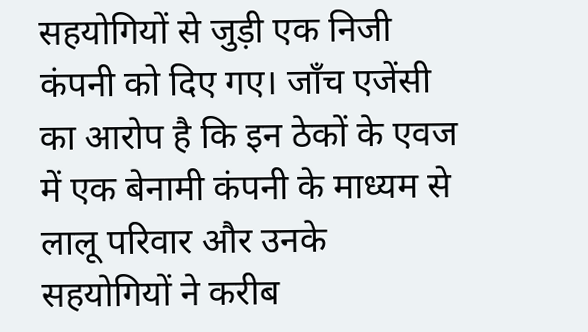सहयोगियों से जुड़ी एक निजी कंपनी को दिए गए। जाँच एजेंसी का आरोप है कि इन ठेकों के एवज में एक बेनामी कंपनी के माध्यम से लालू परिवार और उनके सहयोगियों ने करीब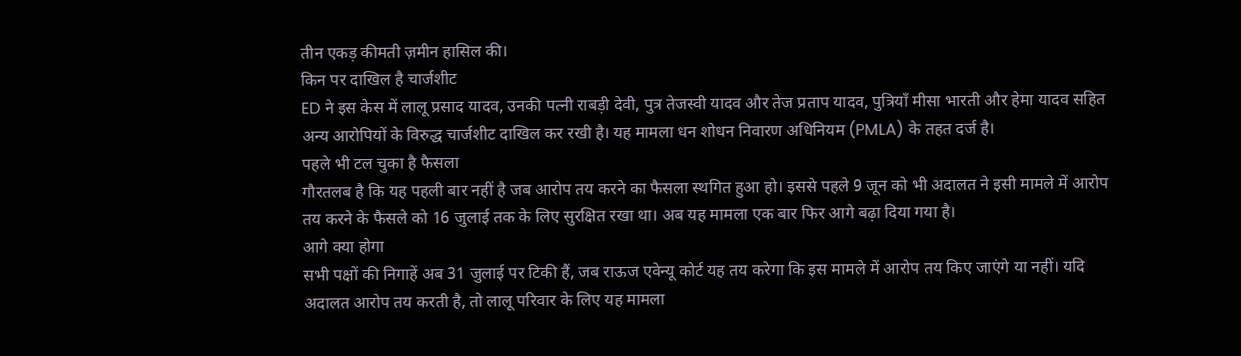तीन एकड़ कीमती ज़मीन हासिल की।
किन पर दाखिल है चार्जशीट
ED ने इस केस में लालू प्रसाद यादव, उनकी पत्नी राबड़ी देवी, पुत्र तेजस्वी यादव और तेज प्रताप यादव, पुत्रियाँ मीसा भारती और हेमा यादव सहित अन्य आरोपियों के विरुद्ध चार्जशीट दाखिल कर रखी है। यह मामला धन शोधन निवारण अधिनियम (PMLA) के तहत दर्ज है।
पहले भी टल चुका है फैसला
गौरतलब है कि यह पहली बार नहीं है जब आरोप तय करने का फैसला स्थगित हुआ हो। इससे पहले 9 जून को भी अदालत ने इसी मामले में आरोप तय करने के फैसले को 16 जुलाई तक के लिए सुरक्षित रखा था। अब यह मामला एक बार फिर आगे बढ़ा दिया गया है।
आगे क्या होगा
सभी पक्षों की निगाहें अब 31 जुलाई पर टिकी हैं, जब राऊज एवेन्यू कोर्ट यह तय करेगा कि इस मामले में आरोप तय किए जाएंगे या नहीं। यदि अदालत आरोप तय करती है, तो लालू परिवार के लिए यह मामला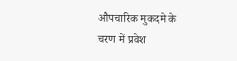औपचारिक मुकदमे के चरण में प्रवेश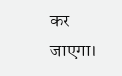कर जाएगा।